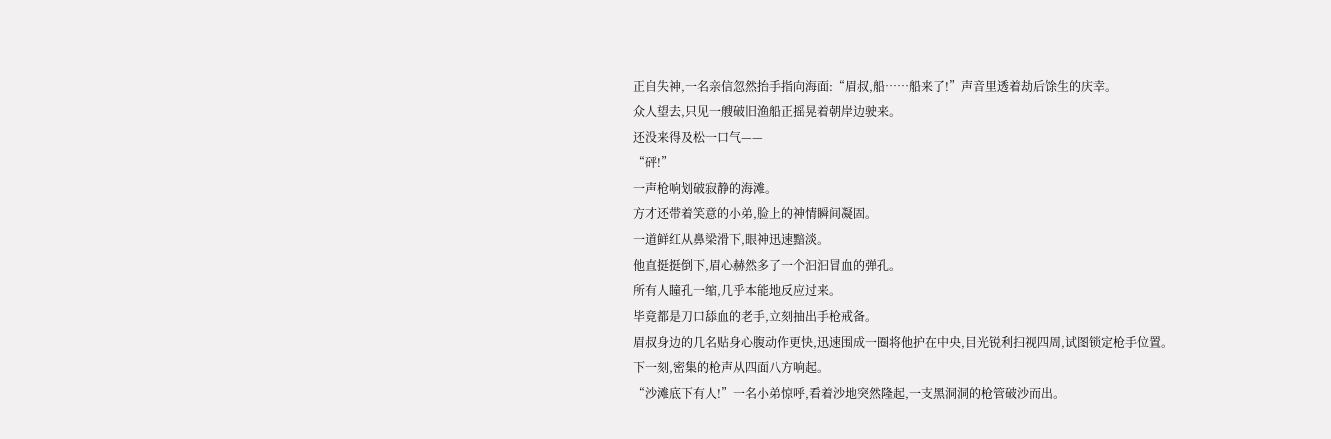正自失神,一名亲信忽然抬手指向海面:“眉叔,船……船来了!”声音里透着劫后馀生的庆幸。
众人望去,只见一艘破旧渔船正摇晃着朝岸边驶来。
还没来得及松一口气——
“砰!”
一声枪响划破寂静的海滩。
方才还带着笑意的小弟,脸上的神情瞬间凝固。
一道鲜红从鼻梁滑下,眼神迅速黯淡。
他直挺挺倒下,眉心赫然多了一个汩汩冒血的弹孔。
所有人瞳孔一缩,几乎本能地反应过来。
毕竟都是刀口舔血的老手,立刻抽出手枪戒备。
眉叔身边的几名贴身心腹动作更快,迅速围成一圈将他护在中央,目光锐利扫视四周,试图锁定枪手位置。
下一刻,密集的枪声从四面八方响起。
“沙滩底下有人!”一名小弟惊呼,看着沙地突然隆起,一支黑洞洞的枪管破沙而出。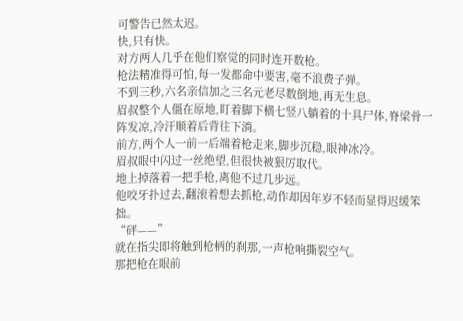可警告已然太迟。
快,只有快。
对方两人几乎在他们察觉的同时连开数枪。
枪法精准得可怕,每一发都命中要害,毫不浪费子弹。
不到三秒,六名亲信加之三名元老尽数倒地,再无生息。
眉叔整个人僵在原地,盯着脚下横七竖八躺着的十具尸体,脊梁骨一阵发凉,冷汗顺着后背往下淌。
前方,两个人一前一后端着枪走来,脚步沉稳,眼神冰冷。
眉叔眼中闪过一丝绝望,但很快被狠厉取代。
地上掉落着一把手枪,离他不过几步远。
他咬牙扑过去,翻滚着想去抓枪,动作却因年岁不轻而显得迟缓笨拙。
“砰——”
就在指尖即将触到枪柄的刹那,一声枪响撕裂空气。
那把枪在眼前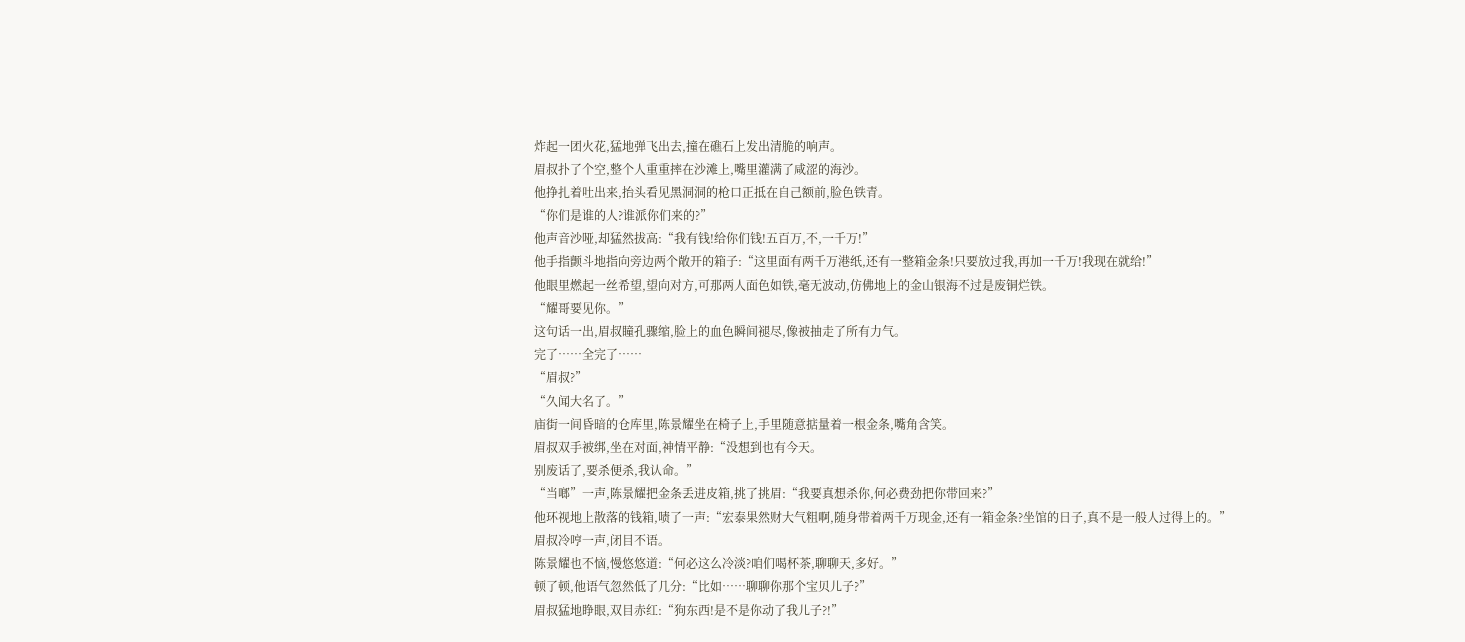炸起一团火花,猛地弹飞出去,撞在礁石上发出清脆的响声。
眉叔扑了个空,整个人重重摔在沙滩上,嘴里灌满了咸涩的海沙。
他挣扎着吐出来,抬头看见黑洞洞的枪口正抵在自己额前,脸色铁青。
“你们是谁的人?谁派你们来的?”
他声音沙哑,却猛然拔高:“我有钱!给你们钱!五百万,不,一千万!”
他手指颤斗地指向旁边两个敞开的箱子:“这里面有两千万港纸,还有一整箱金条!只要放过我,再加一千万!我现在就给!”
他眼里燃起一丝希望,望向对方,可那两人面色如铁,毫无波动,仿佛地上的金山银海不过是废铜烂铁。
“耀哥要见你。”
这句话一出,眉叔瞳孔骤缩,脸上的血色瞬间褪尽,像被抽走了所有力气。
完了……全完了……
“眉叔?”
“久闻大名了。”
庙街一间昏暗的仓库里,陈景耀坐在椅子上,手里随意掂量着一根金条,嘴角含笑。
眉叔双手被绑,坐在对面,神情平静:“没想到也有今天。
别废话了,要杀便杀,我认命。”
“当啷”一声,陈景耀把金条丢进皮箱,挑了挑眉:“我要真想杀你,何必费劲把你带回来?”
他环视地上散落的钱箱,啧了一声:“宏泰果然财大气粗啊,随身带着两千万现金,还有一箱金条?坐馆的日子,真不是一般人过得上的。”
眉叔冷哼一声,闭目不语。
陈景耀也不恼,慢悠悠道:“何必这么冷淡?咱们喝杯茶,聊聊天,多好。”
顿了顿,他语气忽然低了几分:“比如……聊聊你那个宝贝儿子?”
眉叔猛地睁眼,双目赤红:“狗东西!是不是你动了我儿子?!”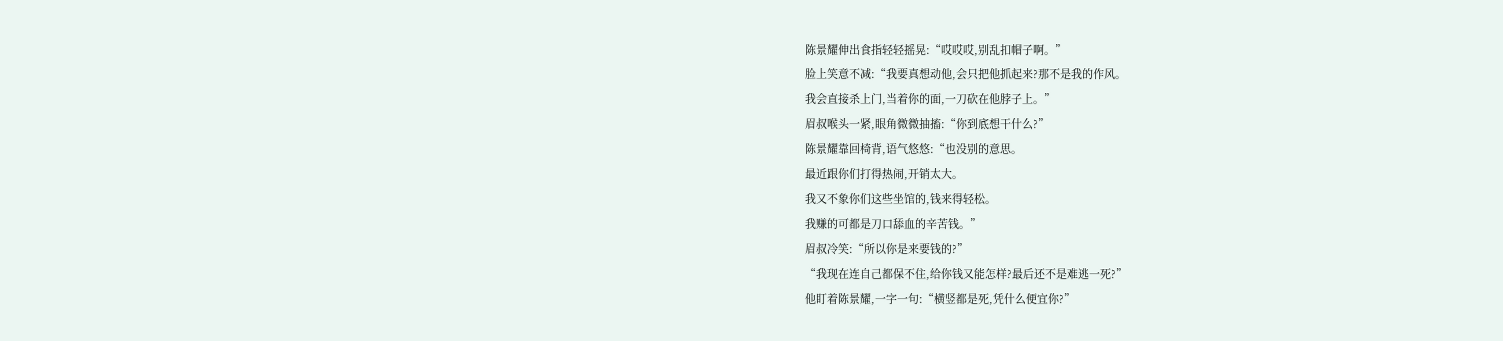陈景耀伸出食指轻轻摇晃:“哎哎哎,别乱扣帽子啊。”
脸上笑意不减:“我要真想动他,会只把他抓起来?那不是我的作风。
我会直接杀上门,当着你的面,一刀砍在他脖子上。”
眉叔喉头一紧,眼角微微抽搐:“你到底想干什么?”
陈景耀靠回椅背,语气悠悠:“也没别的意思。
最近跟你们打得热闹,开销太大。
我又不象你们这些坐馆的,钱来得轻松。
我赚的可都是刀口舔血的辛苦钱。”
眉叔冷笑:“所以你是来要钱的?”
“我现在连自己都保不住,给你钱又能怎样?最后还不是难逃一死?”
他盯着陈景耀,一字一句:“横竖都是死,凭什么便宜你?”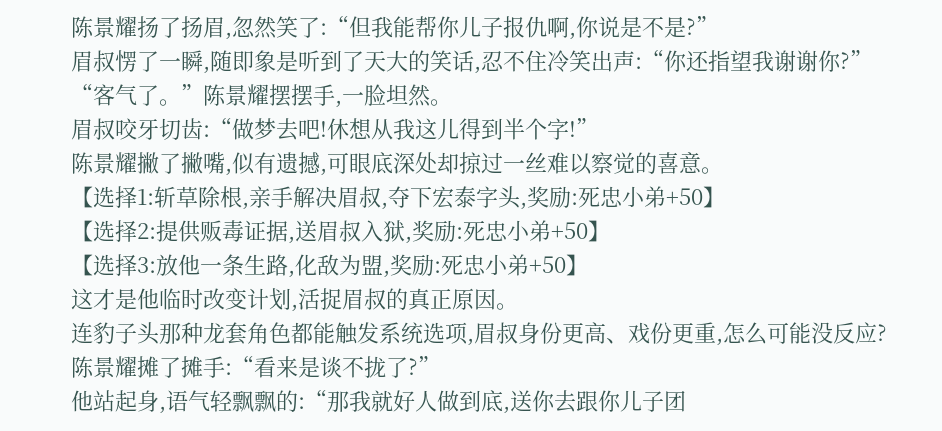陈景耀扬了扬眉,忽然笑了:“但我能帮你儿子报仇啊,你说是不是?”
眉叔愣了一瞬,随即象是听到了天大的笑话,忍不住冷笑出声:“你还指望我谢谢你?”
“客气了。”陈景耀摆摆手,一脸坦然。
眉叔咬牙切齿:“做梦去吧!休想从我这儿得到半个字!”
陈景耀撇了撇嘴,似有遗撼,可眼底深处却掠过一丝难以察觉的喜意。
【选择1:斩草除根,亲手解决眉叔,夺下宏泰字头,奖励:死忠小弟+50】
【选择2:提供贩毒证据,送眉叔入狱,奖励:死忠小弟+50】
【选择3:放他一条生路,化敌为盟,奖励:死忠小弟+50】
这才是他临时改变计划,活捉眉叔的真正原因。
连豹子头那种龙套角色都能触发系统选项,眉叔身份更高、戏份更重,怎么可能没反应?
陈景耀摊了摊手:“看来是谈不拢了?”
他站起身,语气轻飘飘的:“那我就好人做到底,送你去跟你儿子团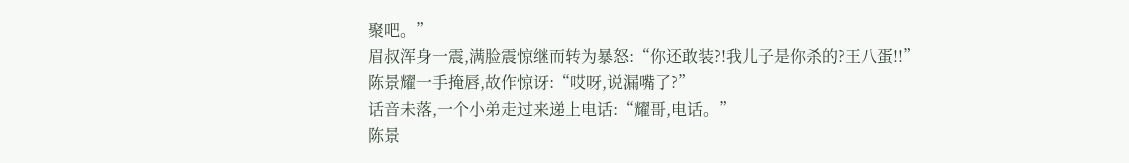聚吧。”
眉叔浑身一震,满脸震惊继而转为暴怒:“你还敢装?!我儿子是你杀的?王八蛋!!”
陈景耀一手掩唇,故作惊讶:“哎呀,说漏嘴了?”
话音未落,一个小弟走过来递上电话:“耀哥,电话。”
陈景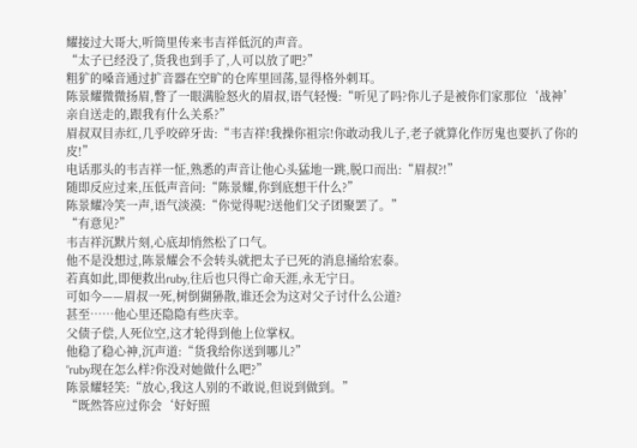耀接过大哥大,听筒里传来韦吉祥低沉的声音。
“太子已经没了,货我也到手了,人可以放了吧?”
粗犷的嗓音通过扩音器在空旷的仓库里回荡,显得格外刺耳。
陈景耀微微扬眉,瞥了一眼满脸怒火的眉叔,语气轻慢:“听见了吗?你儿子是被你们家那位‘战神’亲自送走的,跟我有什么关系?”
眉叔双目赤红,几乎咬碎牙齿:“韦吉祥!我操你祖宗!你敢动我儿子,老子就算化作厉鬼也要扒了你的皮!”
电话那头的韦吉祥一怔,熟悉的声音让他心头猛地一跳,脱口而出:“眉叔?!”
随即反应过来,压低声音问:“陈景耀,你到底想干什么?”
陈景耀冷笑一声,语气淡漠:“你觉得呢?送他们父子团聚罢了。”
“有意见?”
韦吉祥沉默片刻,心底却悄然松了口气。
他不是没想过,陈景耀会不会转头就把太子已死的消息捅给宏泰。
若真如此,即便救出ruby,往后也只得亡命天涯,永无宁日。
可如今——眉叔一死,树倒猢狲散,谁还会为这对父子讨什么公道?
甚至……他心里还隐隐有些庆幸。
父债子偿,人死位空,这才轮得到他上位掌权。
他稳了稳心神,沉声道:“货我给你送到哪儿?”
“ruby现在怎么样?你没对她做什么吧?”
陈景耀轻笑:“放心,我这人别的不敢说,但说到做到。”
“既然答应过你会‘好好照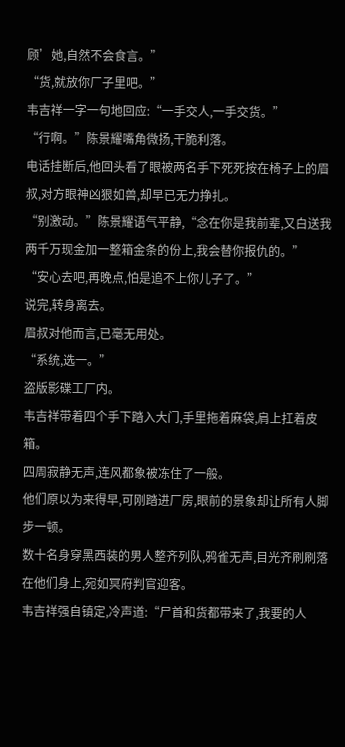顾’她,自然不会食言。”
“货,就放你厂子里吧。”
韦吉祥一字一句地回应:“一手交人,一手交货。”
“行啊。”陈景耀嘴角微扬,干脆利落。
电话挂断后,他回头看了眼被两名手下死死按在椅子上的眉叔,对方眼神凶狠如兽,却早已无力挣扎。
“别激动。”陈景耀语气平静,“念在你是我前辈,又白送我两千万现金加一整箱金条的份上,我会替你报仇的。”
“安心去吧,再晚点,怕是追不上你儿子了。”
说完,转身离去。
眉叔对他而言,已毫无用处。
“系统,选一。”
盗版影碟工厂内。
韦吉祥带着四个手下踏入大门,手里拖着麻袋,肩上扛着皮箱。
四周寂静无声,连风都象被冻住了一般。
他们原以为来得早,可刚踏进厂房,眼前的景象却让所有人脚步一顿。
数十名身穿黑西装的男人整齐列队,鸦雀无声,目光齐刷刷落在他们身上,宛如冥府判官迎客。
韦吉祥强自镇定,冷声道:“尸首和货都带来了,我要的人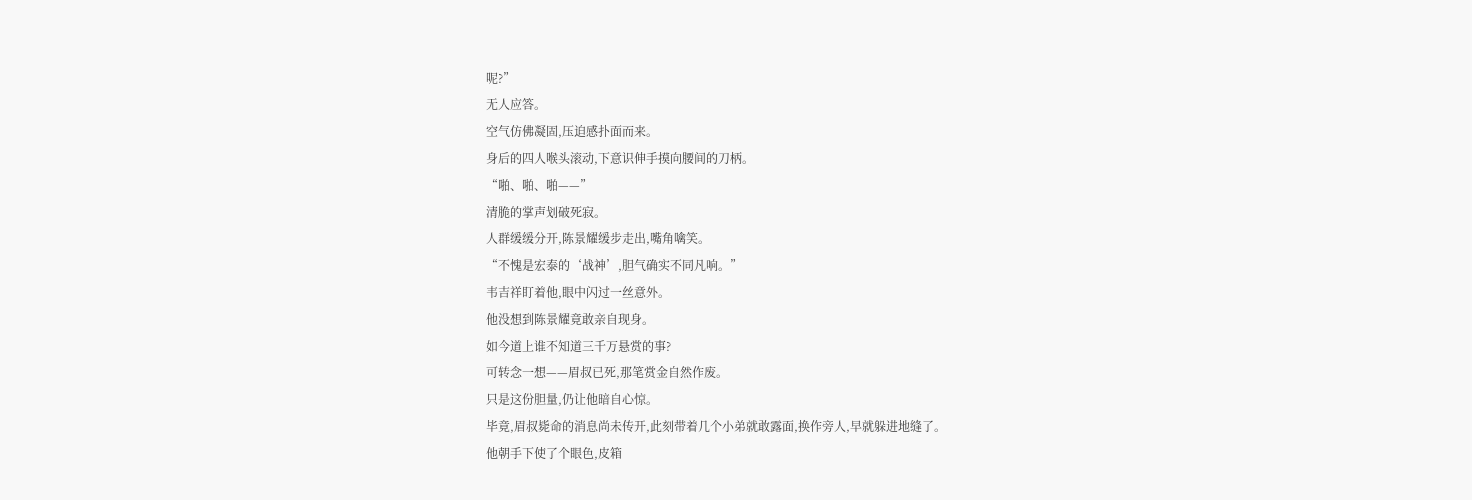呢?”
无人应答。
空气仿佛凝固,压迫感扑面而来。
身后的四人喉头滚动,下意识伸手摸向腰间的刀柄。
“啪、啪、啪——”
清脆的掌声划破死寂。
人群缓缓分开,陈景耀缓步走出,嘴角噙笑。
“不愧是宏泰的‘战神’,胆气确实不同凡响。”
韦吉祥盯着他,眼中闪过一丝意外。
他没想到陈景耀竟敢亲自现身。
如今道上谁不知道三千万悬赏的事?
可转念一想——眉叔已死,那笔赏金自然作废。
只是这份胆量,仍让他暗自心惊。
毕竟,眉叔毙命的消息尚未传开,此刻带着几个小弟就敢露面,换作旁人,早就躲进地缝了。
他朝手下使了个眼色,皮箱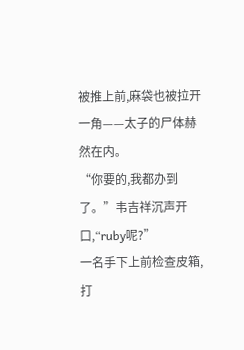被推上前,麻袋也被拉开一角——太子的尸体赫然在内。
“你要的,我都办到了。”韦吉祥沉声开口,“ruby呢?”
一名手下上前检查皮箱,打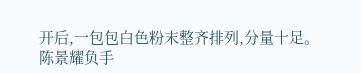开后,一包包白色粉末整齐排列,分量十足。
陈景耀负手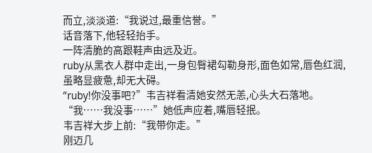而立,淡淡道:“我说过,最重信誉。”
话音落下,他轻轻抬手。
一阵清脆的高跟鞋声由远及近。
ruby从黑衣人群中走出,一身包臀裙勾勒身形,面色如常,唇色红润,虽略显疲惫,却无大碍。
“ruby!你没事吧?”韦吉祥看清她安然无恙,心头大石落地。
“我……我没事……”她低声应着,嘴唇轻抿。
韦吉祥大步上前:“我带你走。”
刚迈几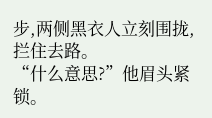步,两侧黑衣人立刻围拢,拦住去路。
“什么意思?”他眉头紧锁。